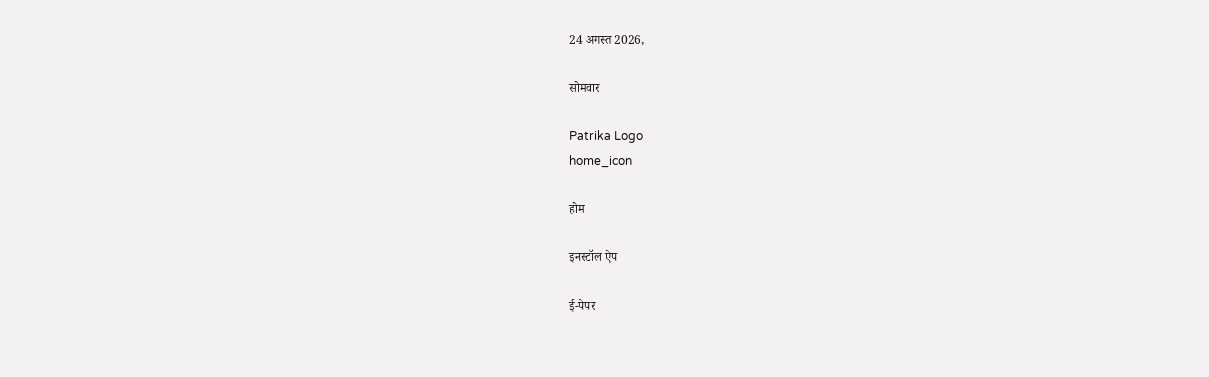24 अगस्त 2026,

सोमवार

Patrika Logo
home_icon

होम

इनस्टॉल ऐप

ई-पेपर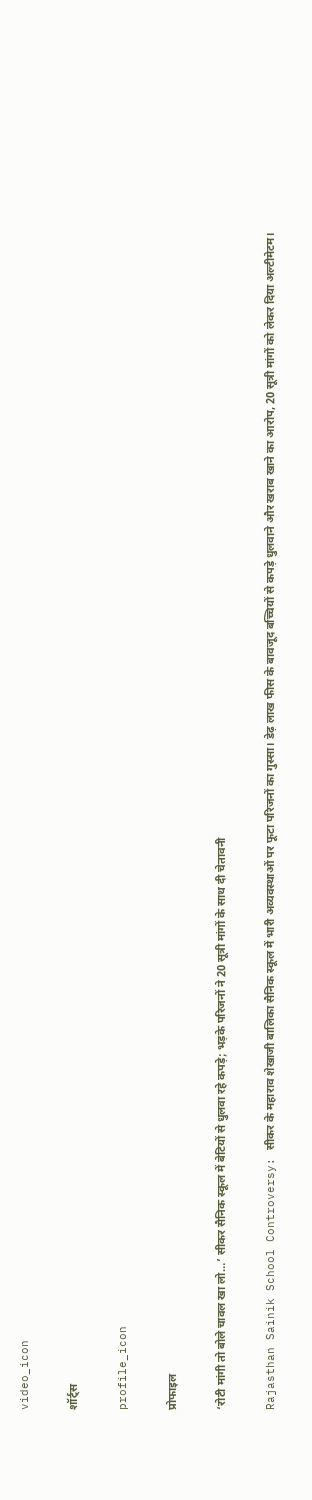video_icon

शॉर्ट्स

profile_icon

प्रोफाइल

‘रोटी मांगी तो बोले चावल खा लो…’ सीकर सैनिक स्कूल में बेटियों से धुलवा रहे कपड़े; भड़के परिजनों ने 20 सूत्री मांगों के साथ दी चेतावनी

Rajasthan Sainik School Controversy: सीकर के महाराव शेखाजी बालिका सैनिक स्कूल में भारी अव्यवस्थाओं पर फूटा परिजनों का गुस्सा। डेढ़ लाख फीस के बावजूद बच्चियों से कपड़े धुलवाने और खराब खाने का आरोप, 20 सूत्री मांगों को लेकर दिया अल्टीमेटम।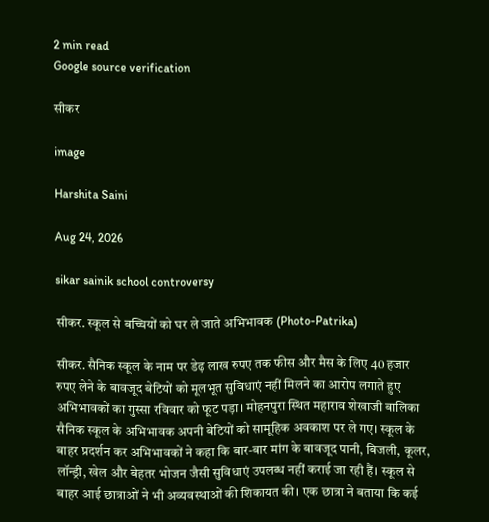2 min read
Google source verification

सीकर

image

Harshita Saini

Aug 24, 2026

sikar sainik school controversy

सीकर. स्कूल से बच्चियों को घर ले जाते अभिभावक (Photo-Patrika)

सीकर. सैनिक स्कूल के नाम पर डेढ़ लाख रुपए तक फीस और मैस के लिए 40 हजार रुपए लेने के बावजूद बेटियों को मूलभूत सुविधाएं नहीं मिलने का आरोप लगाते हुए अभिभावकों का गुस्सा रविवार को फूट पड़ा। मोहनपुरा स्थित महाराव शेखाजी बालिका सैनिक स्कूल के अभिभावक अपनी बेटियों को सामूहिक अवकाश पर ले गए। स्कूल के बाहर प्रदर्शन कर अभिभावकों ने कहा कि बार-बार मांग के बावजूद पानी, बिजली, कूलर, लॉन्ड्री, खेल और बेहतर भोजन जैसी सुविधाएं उपलब्ध नहीं कराई जा रही हैं। स्कूल से बाहर आई छात्राओं ने भी अव्यवस्थाओं की शिकायत की। एक छात्रा ने बताया कि कई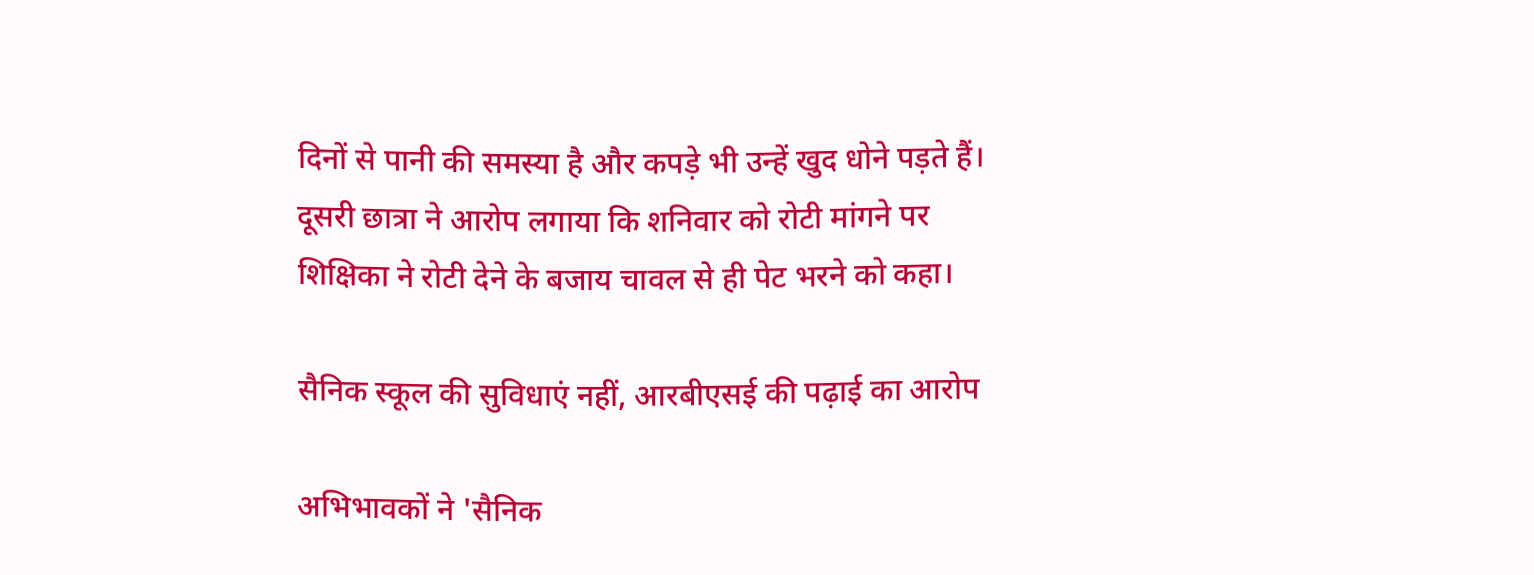दिनों से पानी की समस्या है और कपड़े भी उन्हें खुद धोने पड़ते हैं। दूसरी छात्रा ने आरोप लगाया कि शनिवार को रोटी मांगने पर शिक्षिका ने रोटी देने के बजाय चावल से ही पेट भरने को कहा।

सैनिक स्कूल की सुविधाएं नहीं, आरबीएसई की पढ़ाई का आरोप

अभिभावकों ने 'सैनिक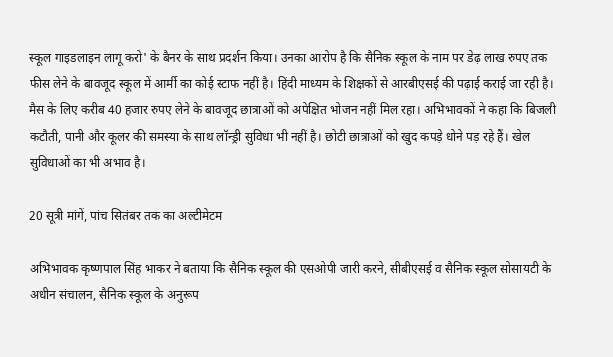स्कूल गाइडलाइन लागू करो' के बैनर के साथ प्रदर्शन किया। उनका आरोप है कि सैनिक स्कूल के नाम पर डेढ़ लाख रुपए तक फीस लेने के बावजूद स्कूल में आर्मी का कोई स्टाफ नहीं है। हिंदी माध्यम के शिक्षकों से आरबीएसई की पढ़ाई कराई जा रही है। मैस के लिए करीब 40 हजार रुपए लेने के बावजूद छात्राओं को अपेक्षित भोजन नहीं मिल रहा। अभिभावकों ने कहा कि बिजली कटौती, पानी और कूलर की समस्या के साथ लॉन्ड्री सुविधा भी नहीं है। छोटी छात्राओं को खुद कपड़े धोने पड़ रहे हैं। खेल सुविधाओं का भी अभाव है।

20 सूत्री मांगें, पांच सितंबर तक का अल्टीमेटम

अभिभावक कृष्णपाल सिंह भाकर ने बताया कि सैनिक स्कूल की एसओपी जारी करने, सीबीएसई व सैनिक स्कूल सोसायटी के अधीन संचालन, सैनिक स्कूल के अनुरूप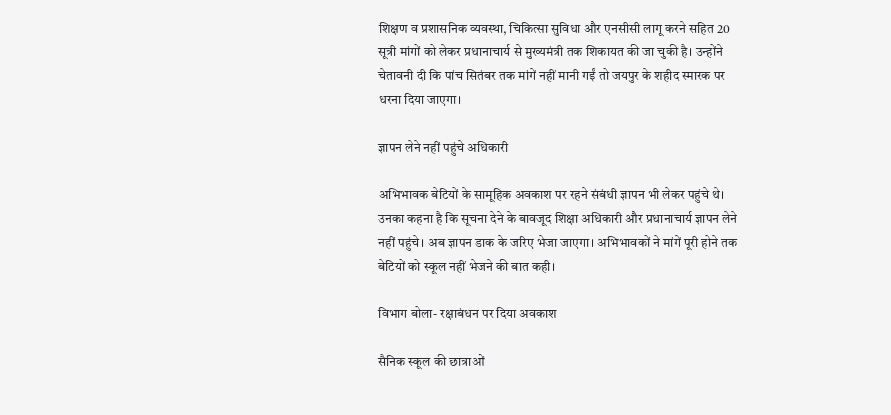शिक्षण व प्रशासनिक व्यवस्था, चिकित्सा सुविधा और एनसीसी लागू करने सहित 20 सूत्री मांगों को लेकर प्रधानाचार्य से मुख्यमंत्री तक शिकायत की जा चुकी है। उन्होंने चेतावनी दी कि पांच सितंबर तक मांगें नहीं मानी गईं तो जयपुर के शहीद स्मारक पर धरना दिया जाएगा।

ज्ञापन लेने नहीं पहुंचे अधिकारी

अभिभावक बेटियों के सामूहिक अवकाश पर रहने संबंधी ज्ञापन भी लेकर पहुंचे थे। उनका कहना है कि सूचना देने के बावजूद शिक्षा अधिकारी और प्रधानाचार्य ज्ञापन लेने नहीं पहुंचे। अब ज्ञापन डाक के जरिए भेजा जाएगा। अभिभावकों ने मांगें पूरी होने तक बेटियों को स्कूल नहीं भेजने की बात कही।

विभाग बोला- रक्षाबंधन पर दिया अवकाश

सैनिक स्कूल की छात्राओं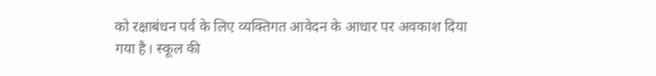को रक्षाबंधन पर्व के लिए व्यक्तिगत आवेदन के आधार पर अवकाश दिया गया है। स्कूल की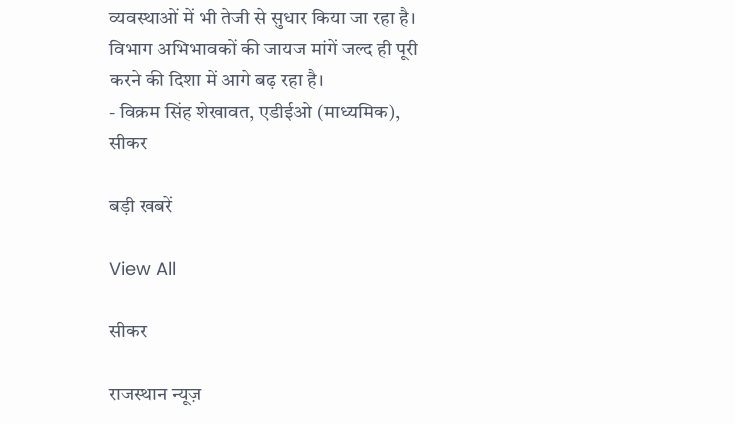व्यवस्थाओं में भी तेजी से सुधार किया जा रहा है। विभाग अभिभावकों की जायज मांगें जल्द ही पूरी करने की दिशा में आगे बढ़ रहा है।
- विक्रम सिंह शेखावत, एडीईओ (माध्यमिक), सीकर

बड़ी खबरें

View All

सीकर

राजस्थान न्यूज़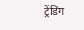ट्रेंडिंग